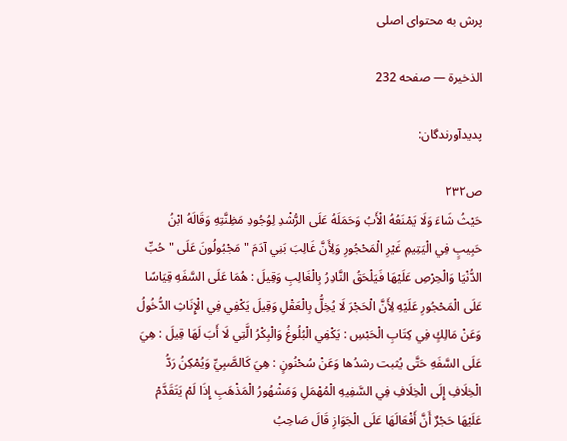پرش به محتوای اصلی

الذخيرة — صفحه 232

پدیدآورندگان:

ص۲۳۲
حَيْثُ شَاءَ وَلَا يَمْنَعُهُ الْأَبُ وَحَمَلَهُ عَلَى الرُّشْدِ لِوُجُودِ مَظِنَّتِهِ وَقَالَهُ ابْنُ حَبِيبٍ فِي الْيَتِيمِ غَيْرِ الْمَحْجُورِ وَلِأَنَّ غَالِبَ بَنِي آدَمَ " مَجْبُولُونَ عَلَى " حُبِّ الدُّنْيَا وَالْحِرْصِ عَلَيْهَا فَيَلْحَقُ النَّادِرُ بِالْغَالِبِ وَقِيلَ : هُمَا عَلَى السَّفَهِ قِيَاسًا عَلَى الْمَحْجُورِ عَلَيْهِ لِأَنَّ الْحَجْرَ لَا يُخِلُّ بِالْعَقْلِ وَقِيلَ يَكْفِي فِي الْإِنَاثِ الدُّخُولُ وَعَنْ مَالِكٍ فِي كِتَابِ الْحَبْسِ : يَكْفِي الْبُلُوغُ وَالْبِكْرُ الَّتِي لَا أَبَ لَهَا قِيلَ : هِيَ عَلَى السَّفَهِ حَتَّى يُثبت رشدُها وَعَنْ سُحْنُونٍ : هِيَ كَالصَّبِيِّ وَيُمْكِنُ رَدُّ الْخِلَافِ إِلَى الْخِلَافِ فِي السَّفِيهِ الْمُهْمَلِ وَمَشْهُورُ الْمَذْهَبِ إِذَا لَمْ يَتَقَدَّمْ عَلَيْهَا حَجْرٌ أَنَّ أَفْعَالَهَا عَلَى الْجَوَازِ قَالَ صَاحِبُ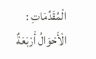الْمُقَدِّمَاتِ : الْأَحْوَالُ أَرْبَعَةٌ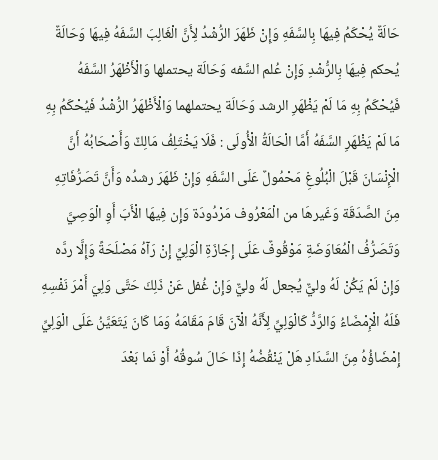حَالَةٌ يُحْكَمُ فِيهَا بِالسَّفَهِ وَإِنْ ظَهَرَ الرُّشْدُ لِأَنَّ الْغَالِبَ السَّفَهُ فِيهَا وَحَالَةٌ يُحكم فِيهَا بِالرُّشْدِ وَإِنْ عُلم السَّفه وَحَالَة يحتملها وَالْأَظْهَرُ السَّفَهُ فَيُحْكَمُ بِهِ مَا لَمْ يَظْهَرِ الرشد وَحَالَة يحتملهما وَالْأَظْهَرُ الرُّشْدُ فَيُحْكَمُ بِهِ مَا لَمْ يَظْهَرِ السَّفَهُ أَمَّا الْحَالَةُ الْأُولَى : فَلَا يَخْتَلِفُ مَالِكٌ وَأَصْحَابُهُ أَنَّ الْإِنْسَانَ قَبْلَ الْبُلُوغِ مَحْمُولٌ عَلَى السَّفَهِ وَإِنْ ظَهَرَ رشدُه وَأَنَّ تَصَرُّفَاتِهِ مِنَ الصَّدَقَة وَغَيرهَا من الْمَعْرُوف مَرْدُودَة وَإِن فِيهَا الْأَبَ أَوِ الْوَصِيَّ وَتَصَرُّفُ الْمُعَاوَضَةِ مَوْقُوفٌ عَلَى إِجَازَةِ الْوَلِيِّ إِنْ رَآهُ مَصْلَحَةً وَإِلَّا ردَّه وَإِنْ لَمْ يَكُنْ لَهُ وليٌّ يُجعل لَهُ وليٌّ وَإِنْ غُفل عَنْ ذَلِكَ حَتَّى وَلِيَ أَمْرَ نَفْسِهِ فَلَهُ الْإِمْضَاءُ وَالرَّدُّ كَالْوَلِيِّ لِأَنَّهُ الْآنَ قَامَ مَقَامَهُ وَمَا كَانَ يَتَعَيَّنُ عَلَى الْوَلِيِّ إِمْضَاؤُهُ مِنَ السَّدَادِ هَلْ يَنْقُضُهُ إِذَا حَالَ سُوقُهُ أَوْ نَما بَعْدَ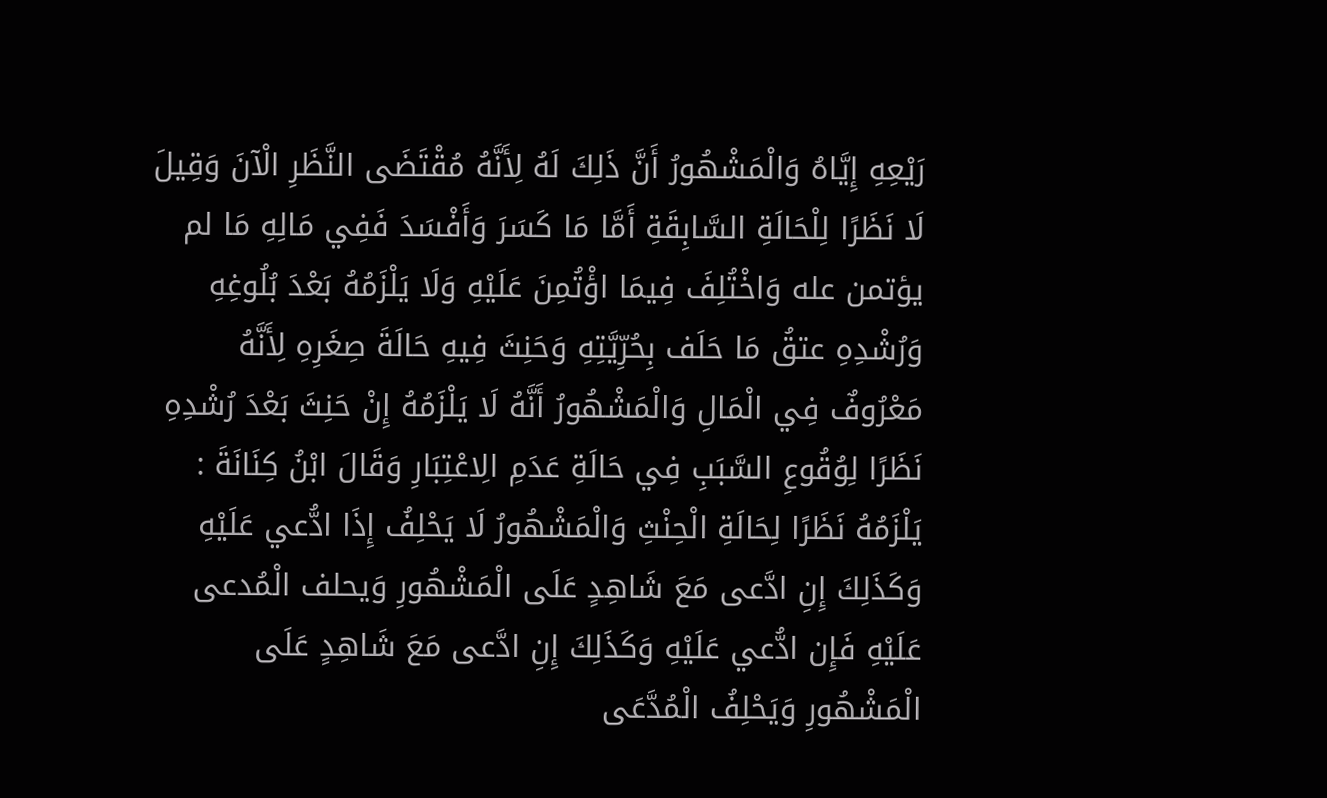رَيْعِهِ إِيَّاهُ وَالْمَشْهُورُ أَنَّ ذَلِكَ لَهُ لِأَنَّهُ مُقْتَضَى النَّظَرِ الْآنَ وَقِيلَ لَا نَظَرًا لِلْحَالَةِ السَّابِقَةِ أَمَّا مَا كَسَرَ وَأَفْسَدَ فَفِي مَالِهِ مَا لم يؤتمن عله وَاخْتُلِفَ فِيمَا اؤْتُمِنَ عَلَيْهِ وَلَا يَلْزَمُهُ بَعْدَ بُلُوغِهِ وَرُشْدِهِ عتقُ مَا حَلَف بِحُرِّيَّتِهِ وَحَنِثَ فِيهِ حَالَةَ صِغَرِهِ لِأَنَّهُ مَعْرُوفٌ فِي الْمَالِ وَالْمَشْهُورُ أَنَّهُ لَا يَلْزَمُهُ إِنْ حَنِثَ بَعْدَ رُشْدِهِ نَظَرًا لِوُقُوعِ السَّبَبِ فِي حَالَةِ عَدَمِ الِاعْتِبَارِ وَقَالَ ابْنُ كِنَانَةَ : يَلْزَمُهُ نَظَرًا لِحَالَةِ الْحِنْثِ وَالْمَشْهُورُ لَا يَحْلِفُ إِذَا ادُّعي عَلَيْهِ وَكَذَلِكَ إِنِ ادَّعى مَعَ شَاهِدٍ عَلَى الْمَشْهُورِ وَيحلف الْمُدعى عَلَيْهِ فَإِن ادُّعي عَلَيْهِ وَكَذَلِكَ إِنِ ادَّعى مَعَ شَاهِدٍ عَلَى الْمَشْهُورِ وَيَحْلِفُ الْمُدَّعَى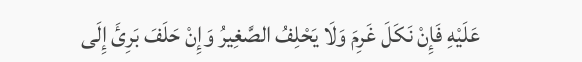عَلَيْهِ فَإِنْ نَكَلَ غَرِمَ وَلَا يَحْلِفُ الصَّغِيرُ وَإِنْ حَلَفَ بَرِئَ إِلَى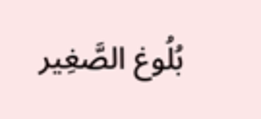بُلُوغ الصَّغِير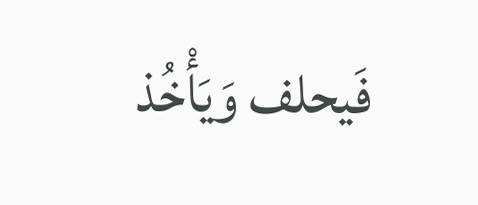فَيحلف وَيَأْخُذ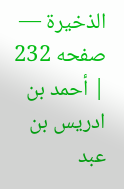الذخيرة — صفحه 232 | أحمد بن ادريس بن عبد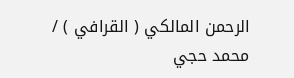الرحمن المالكي ( القرافي ) / محمد حجي